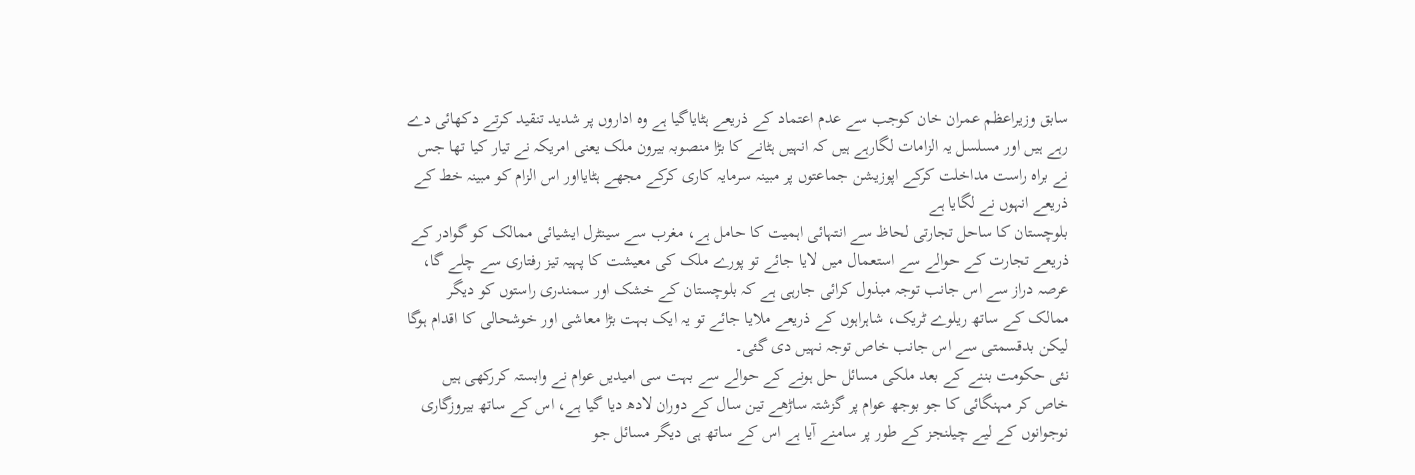سابق وزیراعظم عمران خان کوجب سے عدم اعتماد کے ذریعے ہٹایاگیا ہے وہ اداروں پر شدید تنقید کرتے دکھائی دے رہے ہیں اور مسلسل یہ الزامات لگارہے ہیں کہ انہیں ہٹانے کا بڑا منصوبہ بیرون ملک یعنی امریکہ نے تیار کیا تھا جس نے براہ راست مداخلت کرکے اپوزیشن جماعتوں پر مبینہ سرمایہ کاری کرکے مجھے ہٹایااور اس الزام کو مبینہ خط کے ذریعے انہوں نے لگایا ہے
بلوچستان کا ساحل تجارتی لحاظ سے انتہائی اہمیت کا حامل ہے، مغرب سے سینٹرل ایشیائی ممالک کو گوادر کے ذریعے تجارت کے حوالے سے استعمال میں لایا جائے تو پورے ملک کی معیشت کا پہیہ تیز رفتاری سے چلے گا، عرصہ دراز سے اس جانب توجہ مبذول کرائی جارہی ہے کہ بلوچستان کے خشک اور سمندری راستوں کو دیگر ممالک کے ساتھ ریلوے ٹریک، شاہراہوں کے ذریعے ملایا جائے تو یہ ایک بہت بڑا معاشی اور خوشحالی کا اقدام ہوگا لیکن بدقسمتی سے اس جانب خاص توجہ نہیں دی گئی۔
نئی حکومت بننے کے بعد ملکی مسائل حل ہونے کے حوالے سے بہت سی امیدیں عوام نے وابستہ کررکھی ہیں خاص کر مہنگائی کا جو بوجھ عوام پر گزشتہ ساڑھے تین سال کے دوران لادھ دیا گیا ہے، اس کے ساتھ بیروزگاری نوجوانوں کے لیے چیلنجز کے طور پر سامنے آیا ہے اس کے ساتھ ہی دیگر مسائل جو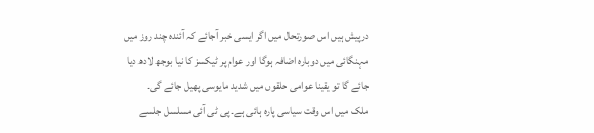درپیش ہیں اس صورتحال میں اگر ایسی خبر آجائے کہ آئندہ چند روز میں مہنگائی میں دوبارہ اضافہ ہوگا اور عوام پر ٹیکسز کا نیا بوجھ لادھ دیا جائے گا تو یقینا عوامی حلقوں میں شدید مایوسی پھیل جائے گی۔
ملک میں اس وقت سیاسی پارہ ہائی ہے۔ پی ٹی آئی مسلسل جلسے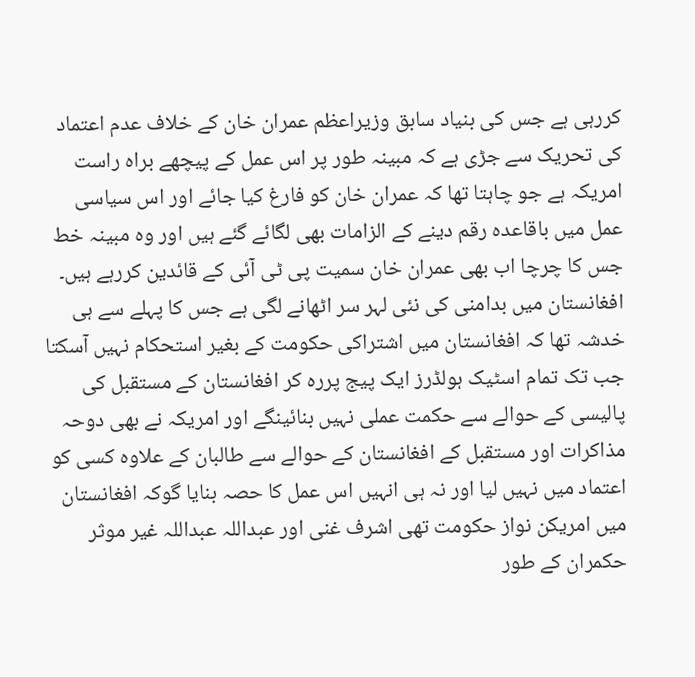کررہی ہے جس کی بنیاد سابق وزیراعظم عمران خان کے خلاف عدم اعتماد کی تحریک سے جڑی ہے کہ مبینہ طور پر اس عمل کے پیچھے براہ راست امریکہ ہے جو چاہتا تھا کہ عمران خان کو فارغ کیا جائے اور اس سیاسی عمل میں باقاعدہ رقم دینے کے الزامات بھی لگائے گئے ہیں اور وہ مبینہ خط جس کا چرچا اب بھی عمران خان سمیت پی ٹی آئی کے قائدین کررہے ہیں۔
افغانستان میں بدامنی کی نئی لہر سر اٹھانے لگی ہے جس کا پہلے سے ہی خدشہ تھا کہ افغانستان میں اشتراکی حکومت کے بغیر استحکام نہیں آسکتا جب تک تمام اسٹیک ہولڈرز ایک پیج پررہ کر افغانستان کے مستقبل کی پالیسی کے حوالے سے حکمت عملی نہیں بنائینگے اور امریکہ نے بھی دوحہ مذاکرات اور مستقبل کے افغانستان کے حوالے سے طالبان کے علاوہ کسی کو اعتماد میں نہیں لیا اور نہ ہی انہیں اس عمل کا حصہ بنایا گوکہ افغانستان میں امریکن نواز حکومت تھی اشرف غنی اور عبداللہ عبداللہ غیر موثر حکمران کے طور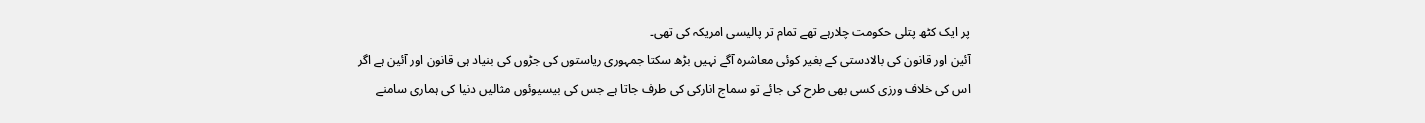پر ایک کٹھ پتلی حکومت چلارہے تھے تمام تر پالیسی امریکہ کی تھی۔
آئین اور قانون کی بالادستی کے بغیر کوئی معاشرہ آگے نہیں بڑھ سکتا جمہوری ریاستوں کی جڑوں کی بنیاد ہی قانون اور آئین ہے اگر اس کی خلاف ورزی کسی بھی طرح کی جائے تو سماج انارکی کی طرف جاتا ہے جس کی بیسیوئوں مثالیں دنیا کی ہماری سامنے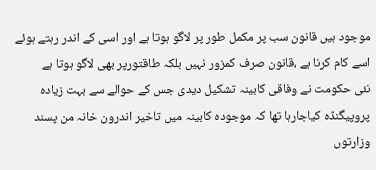موجود ہیں قانون سب پر مکمل طور پر لاگو ہوتا ہے اور اسی کے اندر رہتے ہوئے اسے کام کرنا ہے ،قانون صرف کمزور نہیں بلکہ طاقتورپر بھی لاگو ہوتا ہے
نئی حکومت نے وفاقی کابینہ تشکیل دیدی جس کے حوالے سے بہت زیادہ پروپیگنڈہ کیاجارہا تھا کہ موجودہ کابینہ میں تاخیر اندرون خانہ من پسند وزارتوں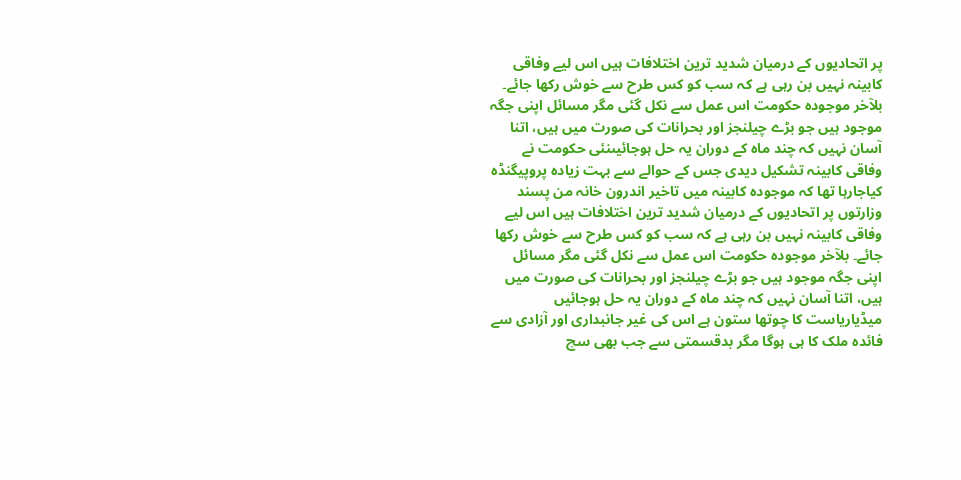پر اتحادیوں کے درمیان شدید ترین اختلافات ہیں اس لیے وفاقی کابینہ نہیں بن رہی ہے کہ سب کو کس طرح سے خوش رکھا جائے۔ بلآخر موجودہ حکومت اس عمل سے نکل گئی مگر مسائل اپنی جگہ موجود ہیں جو بڑے چیلنجز اور بحرانات کی صورت میں ہیں، اتنا آسان نہیں کہ چند ماہ کے دوران یہ حل ہوجائیںنئی حکومت نے وفاقی کابینہ تشکیل دیدی جس کے حوالے سے بہت زیادہ پروپیگنڈہ کیاجارہا تھا کہ موجودہ کابینہ میں تاخیر اندرون خانہ من پسند وزارتوں پر اتحادیوں کے درمیان شدید ترین اختلافات ہیں اس لیے وفاقی کابینہ نہیں بن رہی ہے کہ سب کو کس طرح سے خوش رکھا جائے۔ بلآخر موجودہ حکومت اس عمل سے نکل گئی مگر مسائل اپنی جگہ موجود ہیں جو بڑے چیلنجز اور بحرانات کی صورت میں ہیں، اتنا آسان نہیں کہ چند ماہ کے دوران یہ حل ہوجائیں
میڈیاریاست کا چوتھا ستون ہے اس کی غیر جانبداری اور آزادی سے فائدہ ملک کا ہی ہوگا مگر بدقسمتی سے جب بھی سچ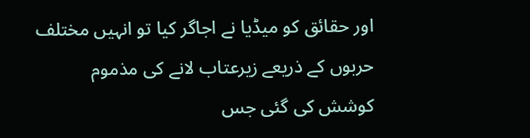اور حقائق کو میڈیا نے اجاگر کیا تو انہیں مختلف حربوں کے ذریعے زیرعتاب لانے کی مذموم کوشش کی گئی جس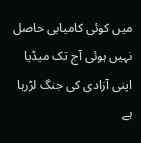میں کوئی کامیابی حاصل نہیں ہوئی آج تک میڈیا اپنی آزادی کی جنگ لڑرہا ہے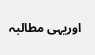اوریہی مطالبہ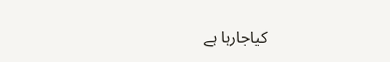کیاجارہا ہے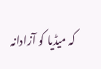کہ میڈیا کو آزادانہ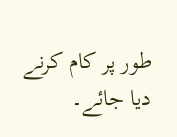طور پر کام کرنے دیا جائے۔